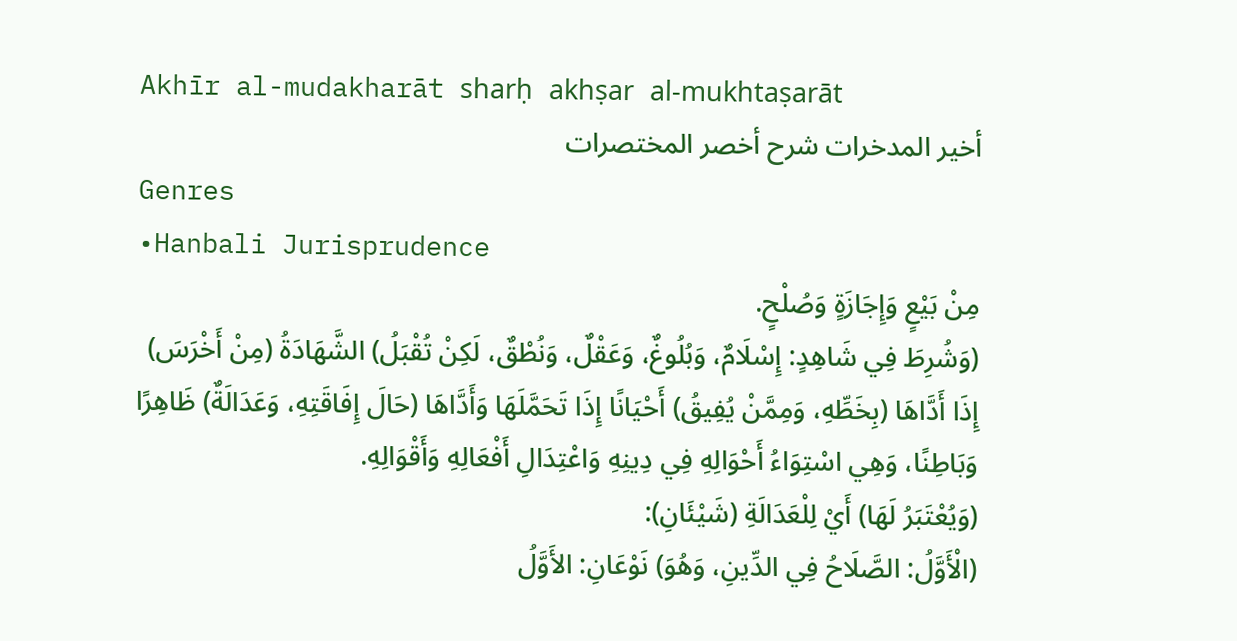Akhīr al-mudakharāt sharḥ akhṣar al-mukhtaṣarāt
أخير المدخرات شرح أخصر المختصرات
Genres
•Hanbali Jurisprudence
مِنْ بَيْعٍ وَإِجَازَةٍ وَصُلْحٍ.
(وَشُرِطَ فِي شَاهِدٍ: إِسْلَامٌ، وَبُلُوغٌ، وَعَقْلٌ، وَنُطْقٌ، لَكِنْ تُقْبَلُ) الشَّهَادَةُ (مِنْ أَخْرَسَ) إِذَا أَدَّاهَا (بِخَطِّهِ، وَمِمَّنْ يُفِيقُ) أَحْيَانًا إِذَا تَحَمَّلَهَا وَأَدَّاهَا (حَالَ إِفَاقَتِهِ، وَعَدَالَةٌ) ظَاهِرًا وَبَاطِنًا، وَهِي اسْتِوَاءُ أَحْوَالِهِ فِي دِينِهِ وَاعْتِدَالِ أَفْعَالِهِ وَأَقْوَالِهِ.
(وَيُعْتَبَرُ لَهَا) أَيْ لِلْعَدَالَةِ (شَيْئَانِ):
(الْأَوَّلُ: الصَّلَاحُ فِي الدِّينِ، وَهُوَ) نَوْعَانِ: الأَوَّلُ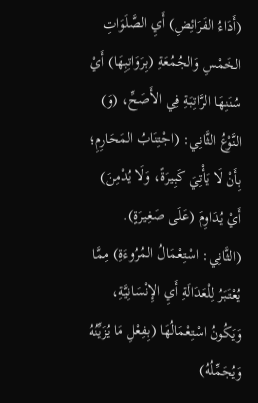(أَدَاءُ الفَرَائِضِ) أَيِ الصَّلَوَاتِ الخَمْسِ وَالجُمُعَةِ (بِرَوَاتِبِهَا) أَيْ سُنَنِهَا الرَّاتِبَةِ فِي الأَصَحِّ، (وَ) النَّوْعُ الثَّانِي: (اجْتِنَابُ المَحَارِمِ؛ بِأَنْ لَا يَأْتِيَ كَبِيرَةً، وَلَا يُدْمِنَ) أَيْ يُدَاوِمَ (عَلَى صَغِيرَةٍ).
(الثَّانِي: اسْتِعْمَالُ المُرُوءَةِ) مِمَّا يُعْتَبَرُ لِلْعَدَالَةِ أَيِ الإِنْسَانِيَّةِ، وَيَكُونُ اسْتِعْمَالُهَا (بِفِعْلِ مَا يُزَيِّنُهُ وَيُجَمِّلُهُ)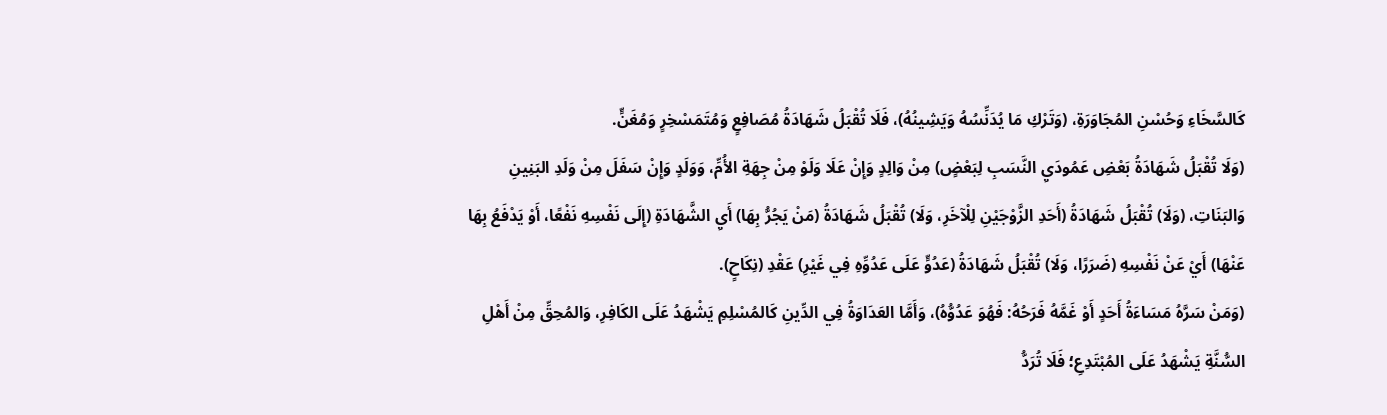كَالسَّخَاءِ وَحُسْنِ المُجَاوَرَةِ، (وَتَرْكِ مَا يُدَنِّسُهُ وَيَشِينُهُ)، فَلَا تُقْبَلُ شَهَادَةُ مُصَافِعٍ وَمُتَمَسْخِرٍ وَمُغَنٍّ.
(وَلَا تُقْبَلُ شَهَادَةُ بَعْضِ عَمُودَيِ النَّسَبِ لِبَعْضٍ) مِنْ وَالِدٍ وَإِنْ عَلَا وَلَوْ مِنْ جِهَةِ الأُمِّ، وَوَلَدٍ وَإِنْ سَفَلَ مِنْ وَلَدِ البَنِينِ وَالبَنَاتِ، (وَلَا) تُقْبَلُ شَهَادَةُ (أَحَدِ الزَّوْجَيْنِ لِلْآخَرِ، وَلَا) تُقْبَلُ شَهَادَةُ (مَنْ يَجُرُّ بِهَا) أَيِ الشَّهَادَةِ (إِلَى نَفْسِهِ نَفْعًا، أَوْ يَدْفَعُ بِهَا عَنْهَا) أَيْ عَنْ نَفْسِهِ (ضَرَرًا، وَلَا) تُقْبَلُ شَهَادَةُ (عَدُوٍّ عَلَى عَدُوِّهِ فِي غَيْرِ) عَقْدِ (نِكَاحٍ).
(وَمَنْ سَرَّهُ مَسَاءَةُ أَحَدٍ أَوْ غَمَّهُ فَرَحُهُ: فَهُوَ عَدُوُّهُ)، وَأَمَّا العَدَاوَةُ فِي الدِّينِ كَالمُسْلِمِ يَشْهَدُ عَلَى الكَافِرِ، وَالمُحِقِّ مِنْ أَهْلِ السُّنَّةِ يَشْهَدُ عَلَى المُبْتَدِعِ؛ فَلَا تُرَدُّ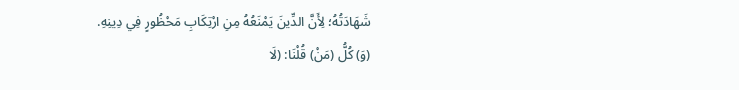شَهَادَتُهُ؛ لِأَنَّ الدِّينَ يَمْنَعُهُ مِنِ ارْتِكَابِ مَحْظُورٍ فِي دِينِهِ.
(وَ) كُلُّ (مَنْ) قُلْنَا: (لَا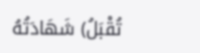تُقْبَلُ) شَهَادَتُهُ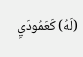(لَهُ) كَعَمُودَيِ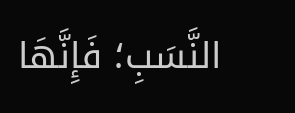النَّسَبِ؛ فَإِنَّهَا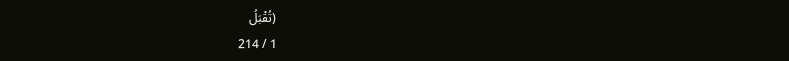(تُقْبَلُ
1 / 214